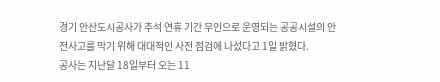경기 안산도시공사가 추석 연휴 기간 무인으로 운영되는 공공시설의 안전사고를 막기 위해 대대적인 사전 점검에 나섰다고 1일 밝혔다.
공사는 지난달 18일부터 오는 11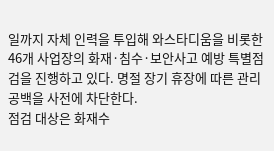일까지 자체 인력을 투입해 와스타디움을 비롯한 46개 사업장의 화재·침수·보안사고 예방 특별점검을 진행하고 있다. 명절 장기 휴장에 따른 관리 공백을 사전에 차단한다.
점검 대상은 화재수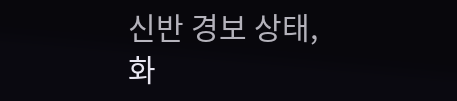신반 경보 상태, 화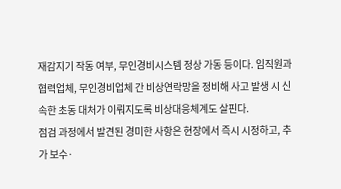재감지기 작동 여부, 무인경비시스템 정상 가동 등이다. 임직원과 협력업체, 무인경비업체 간 비상연락망을 정비해 사고 발생 시 신속한 초동 대처가 이뤄지도록 비상대응체계도 살핀다.
점검 과정에서 발견된 경미한 사항은 현장에서 즉시 시정하고, 추가 보수·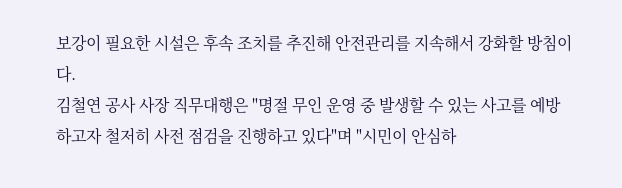보강이 필요한 시설은 후속 조치를 추진해 안전관리를 지속해서 강화할 방침이다.
김철연 공사 사장 직무대행은 "명절 무인 운영 중 발생할 수 있는 사고를 예방하고자 철저히 사전 점검을 진행하고 있다"며 "시민이 안심하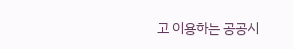고 이용하는 공공시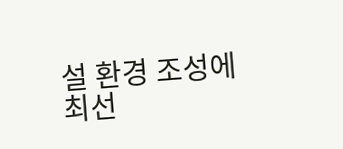설 환경 조성에 최선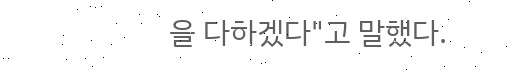을 다하겠다"고 말했다.